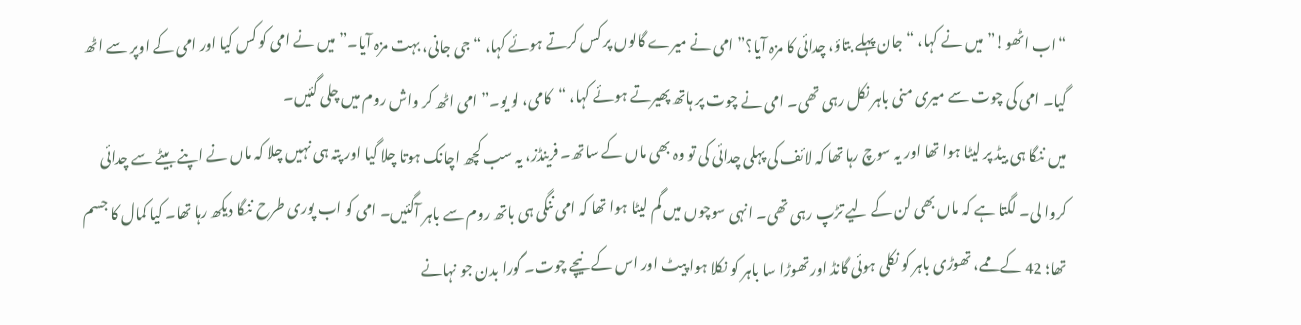“اب اٹھو!” میں نے کہا، “جان پہلے بتاؤ، چدائی کا مزہ آیا؟” امی نے میرے گالوں پر کس کرتے ہوئے کہا، “جی جانی، بہت مزہ آیا۔” میں نے امی کو کس کیا اور امی کے اوپر سے اٹھ گیا۔ امی کی چوت سے میری منی باہر نکل رہی تھی۔ امی نے چوت پر ہاتھ پھیرتے ہوئے کہا، “کامی، لو یو۔” امی اٹھ کر واش روم میں چلی گئیں۔
میں ننگا ہی بیڈ پر لیٹا ہوا تھا اور یہ سوچ رہا تھا کہ لائف کی پہلی چدائی کی تو وہ بھی ماں کے ساتھ۔ فرینڈز، یہ سب کچھ اچانک ہوتا چلا گیا اور پتہ ہی نہیں چلا کہ ماں نے اپنے بیٹے سے چدائی کروا لی۔ لگتا ہے کہ ماں بھی لن کے لیے تڑپ رہی تھی۔ انہی سوچوں میں گم لیٹا ہوا تھا کہ امی ننگی ہی باتھ روم سے باہر آگئیں۔ امی کو اب پوری طرح ننگا دیکھ رہا تھا۔ کیا کمال کا جسم تھا؛ 42 کے ممے، تھوڑی باہر کو نکلی ہوئی گانڈ اور تھوڑا سا باہر کو نکلا ہوا پیٹ اور اس کے نیچے چوت۔ گورا بدن جو نہانے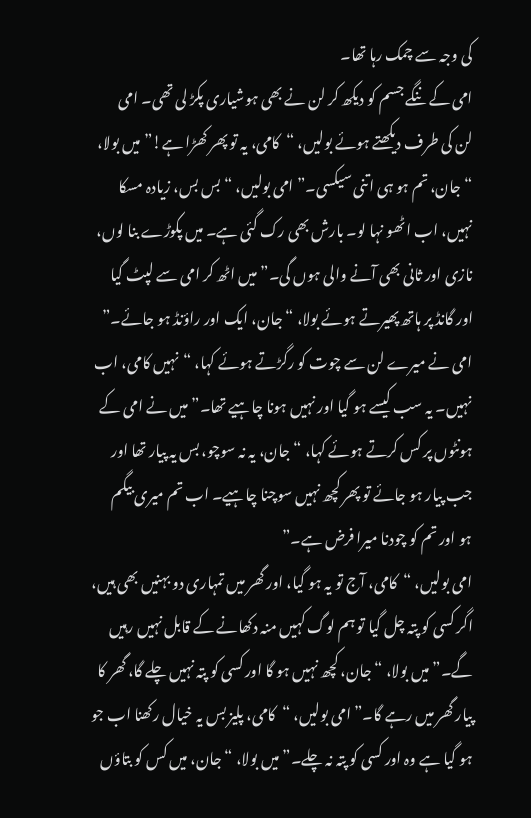کی وجہ سے چمک رہا تھا۔
امی کے ننگے جسم کو دیکھ کر لن نے بھی ہوشیاری پکڑ لی تھی۔ امی لن کی طرف دیکھتے ہوئے بولیں، “کامی، یہ تو پھر کھڑا ہے!” میں بولا، “جان، تم ہو ہی اتنی سیکسی۔” امی بولیں، “بس بس، زیادہ مسکا نہیں، اب اٹھو نہا لو۔ بارش بھی رک گئی ہے۔ میں پکوڑے بنا لوں، نازی اور ثانی بھی آنے والی ہوں گی۔” میں اٹھ کر امی سے لپٹ گیا اور گانڈ پر ہاتھ پھیرتے ہوئے بولا، “جان، ایک اور راؤنڈ ہو جائے۔” امی نے میرے لن سے چوت کو رگڑتے ہوئے کہا، “نہیں کامی، اب نہیں۔ یہ سب کیسے ہو گیا اور نہیں ہونا چاہیے تھا۔” میں نے امی کے ہونٹوں پر کس کرتے ہوئے کہا، “جان، یہ نہ سوچو، بس یہ پیار تھا اور جب پیار ہو جائے تو پھر کچھ نہیں سوچنا چاہیے۔ اب تم میری بیگم ہو اور تم کو چودنا میرا فرض ہے۔”
امی بولیں، “کامی، آج تو یہ ہو گیا، اور گھر میں تمہاری دو بہنیں بھی ہیں، اگر کسی کو پتہ چل گیا تو ہم لوگ کہیں منہ دکھانے کے قابل نہیں رہیں گے۔” میں بولا، “جان، کچھ نہیں ہو گا اور کسی کو پتہ نہیں چلے گا، گھر کا پیار گھر میں رہے گا۔” امی بولیں، “کامی، پلیز بس یہ خیال رکھنا اب جو ہو گیا ہے وہ اور کسی کو پتہ نہ چلے۔” میں بولا، “جان، میں کس کو بتاؤں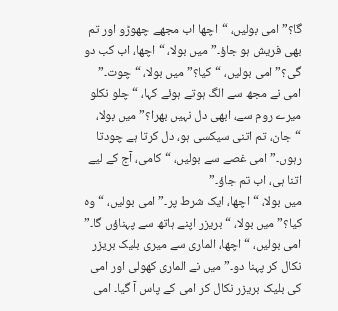گا؟” امی بولیں، “اچھا اب مجھے چھوڑو اور تم بھی فریش ہو جاؤ۔” میں بولا، “اچھا، اب کب دو گی؟” امی بولیں، “کیا؟” میں بولا، “چوت۔” امی نے مجھ سے الگ ہوتے ہوئے کہا، “چلو نکلو میرے روم سے، ابھی دل نہیں بھرا؟” میں بولا، “جان، تم اتنی سیکسی ہو، دل کرتا ہے چودتا رہوں۔” امی غصے سے بولیں، “کامی، آج کے لیے اتنا ہی، اب تم جاؤ۔”
میں بولا، “اچھا، ایک شرط پر۔” امی بولیں، “وہ کیا؟” میں بولا، “بریزر اپنے ہاتھ سے پہناؤں گا۔” امی بولیں، “اچھا، الماری سے میری بلیک بریزر نکال کر پہنا دو۔” میں نے الماری کھولی اور امی کی بلیک بریزر نکال کر امی کے پاس آ گیا۔ امی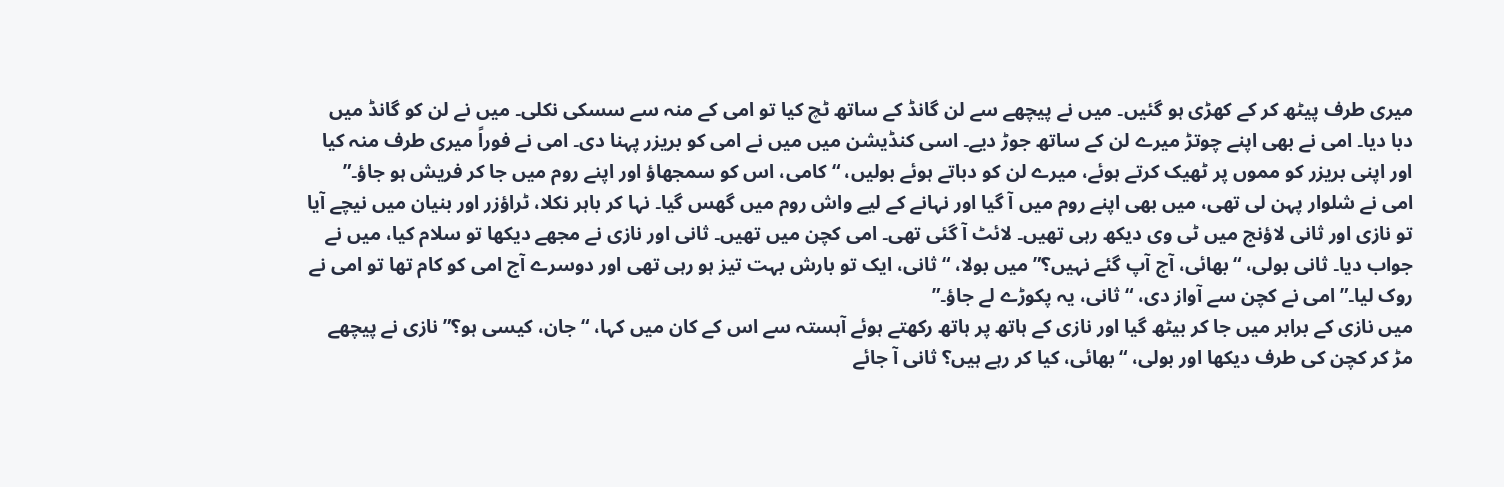میری طرف پیٹھ کر کے کھڑی ہو گئیں۔ میں نے پیچھے سے لن گانڈ کے ساتھ ٹچ کیا تو امی کے منہ سے سسکی نکلی۔ میں نے لن کو گانڈ میں دبا دیا۔ امی نے بھی اپنے چوتڑ میرے لن کے ساتھ جوڑ دیے۔ اسی کنڈیشن میں میں نے امی کو بریزر پہنا دی۔ امی نے فوراً میری طرف منہ کیا اور اپنی بریزر کو مموں پر ٹھیک کرتے ہوئے، میرے لن کو دباتے ہوئے بولیں، “کامی، اس کو سمجھاؤ اور اپنے روم میں جا کر فریش ہو جاؤ۔”
امی نے شلوار پہن لی تھی، میں بھی اپنے روم میں آ گیا اور نہانے کے لیے واش روم میں گھس گیا۔ نہا کر باہر نکلا، ٹراؤزر اور بنیان میں نیچے آیا تو نازی اور ثانی لاؤنج میں ٹی وی دیکھ رہی تھیں۔ لائٹ آ گئی تھی۔ امی کچن میں تھیں۔ ثانی اور نازی نے مجھے دیکھا تو سلام کیا، میں نے جواب دیا۔ ثانی بولی، “بھائی، آج آپ گئے نہیں؟” میں بولا، “ثانی، ایک تو بارش بہت تیز ہو رہی تھی اور دوسرے آج امی کو کام تھا تو امی نے روک لیا۔” امی نے کچن سے آواز دی، “ثانی، یہ پکوڑے لے جاؤ۔”
میں نازی کے برابر میں جا کر بیٹھ گیا اور نازی کے ہاتھ پر ہاتھ رکھتے ہوئے آہستہ سے اس کے کان میں کہا، “جان، کیسی ہو؟” نازی نے پیچھے مڑ کر کچن کی طرف دیکھا اور بولی، “بھائی، کیا کر رہے ہیں؟ ثانی آ جائے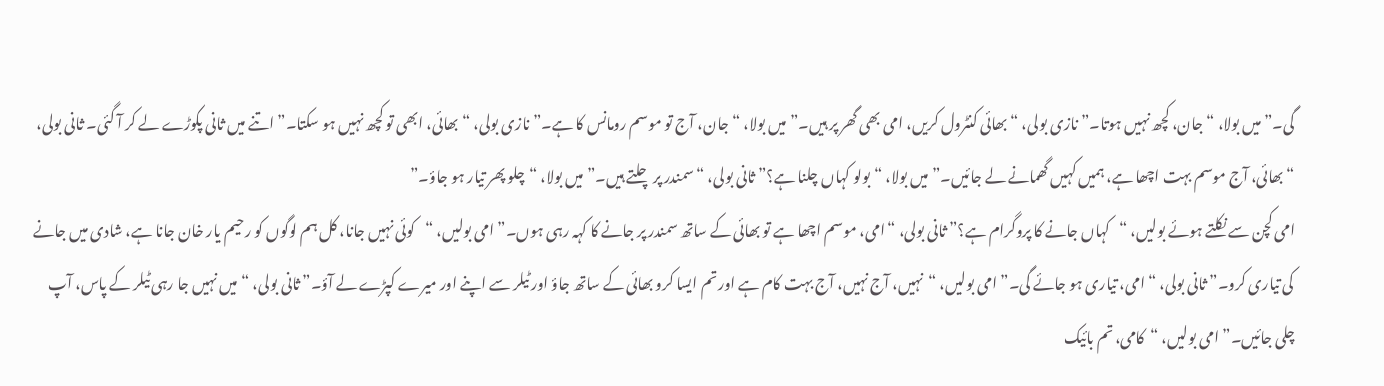گی۔” میں بولا، “جان، کچھ نہیں ہوتا۔” نازی بولی، “بھائی کنٹرول کریں، امی بھی گھر پر ہیں۔” میں بولا، “جان، آج تو موسم رومانس کا ہے۔” نازی بولی، “بھائی، ابھی تو کچھ نہیں ہو سکتا۔” اتنے میں ثانی پکوڑے لے کر آ گئی۔ ثانی بولی، “بھائی، آج موسم بہت اچھا ہے، ہمیں کہیں گھمانے لے جائیں۔” میں بولا، “بولو کہاں چلنا ہے؟” ثانی بولی، “سمندر پر چلتے ہیں۔” میں بولا، “چلو پھر تیار ہو جاؤ۔”
امی کچن سے نکلتے ہوئے بولیں، “کہاں جانے کا پروگرام ہے؟” ثانی بولی، “امی، موسم اچھا ہے تو بھائی کے ساتھ سمندر پر جانے کا کہہ رہی ہوں۔” امی بولیں، “کوئی نہیں جانا، کل ہم لوگوں کو رحیم یار خان جانا ہے، شادی میں جانے کی تیاری کرو۔” ثانی بولی، “امی، تیاری ہو جائے گی۔” امی بولیں، “نہیں، آج نہیں، آج بہت کام ہے اور تم ایسا کرو بھائی کے ساتھ جاؤ اور ٹیلر سے اپنے اور میرے کپڑے لے آؤ۔” ثانی بولی، “میں نہیں جا رہی ٹیلر کے پاس، آپ چلی جائیں۔” امی بولیں، “کامی، تم بائیک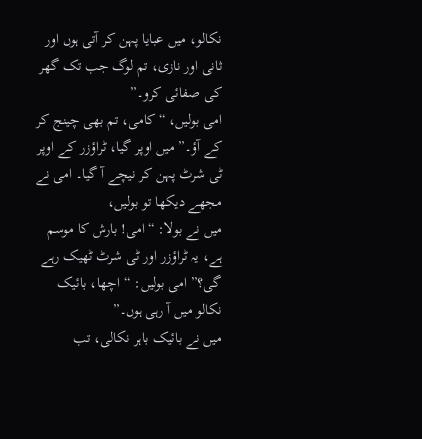نکالو، میں عبایا پہن کر آتی ہوں اور ثانی اور نازی، تم لوگ جب تک گھر کی صفائی کرو۔”
امی بولیں، “کامی، تم بھی چینج کر کے آؤ۔” میں اوپر گیا، ٹراؤزر کے اوپر ٹی شرٹ پہن کر نیچے آ گیا۔ امی نے مجھے دیکھا تو بولیں،
میں نے بولا: “امی! بارش کا موسم ہے، یہ ٹراؤزر اور ٹی شرٹ ٹھیک رہے گی؟” امی بولیں: “اچھا، بائیک نکالو میں آ رہی ہوں۔”
میں نے بائیک باہر نکالی، تب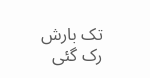تک بارش رک گئی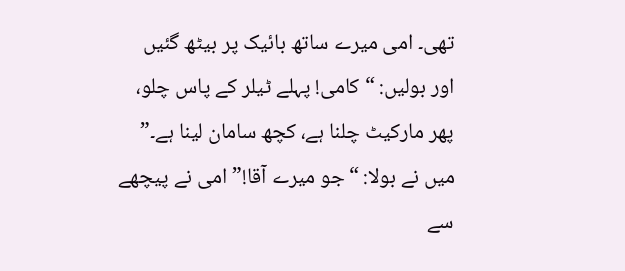تھی۔ امی میرے ساتھ بائیک پر بیٹھ گئیں اور بولیں: “کامی! پہلے ٹیلر کے پاس چلو، پھر مارکیٹ چلنا ہے، کچھ سامان لینا ہے۔”
میں نے بولا: “جو میرے آقا!” امی نے پیچھے سے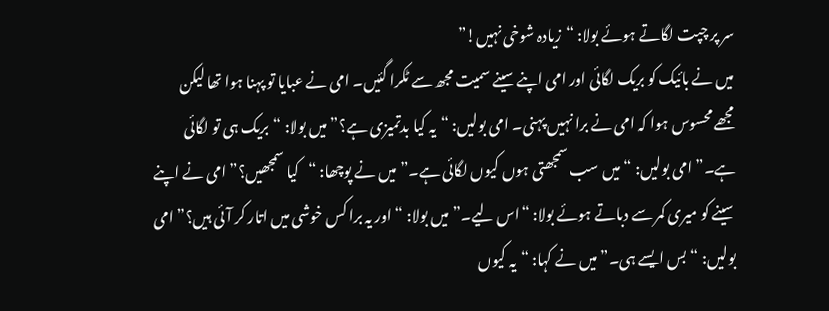سر پر چپت لگاتے ہوئے بولا: “زیادہ شوخی نہیں!”
میں نے بائیک کو بریک لگائی اور امی اپنے سینے سمیت مجھ سے ٹکرا گئیں۔ امی نے عبایا تو پہنا ہوا تھا لیکن مجھے محسوس ہوا کہ امی نے برا نہیں پہنی۔ امی بولیں: “یہ کیا بدتمیزی ہے؟” میں بولا: “بریک ہی تو لگائی ہے۔” امی بولیں: “میں سب سمجھتی ہوں کیوں لگائی ہے۔” میں نے پوچھا: “کیا سمجھیں؟” امی نے اپنے سینے کو میری کمر سے دباتے ہوئے بولا: “اس لیے۔” میں بولا: “اور یہ برا کس خوشی میں اتار کر آئی ہیں؟” امی بولیں: “بس ایسے ہی۔” میں نے کہا: “یہ کیوں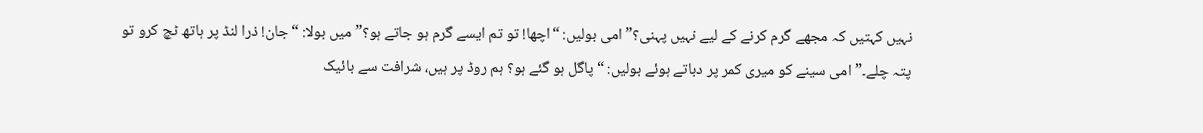نہیں کہتیں کہ مجھے گرم کرنے کے لیے نہیں پہنی؟” امی بولیں: “اچھا! تو تم ایسے گرم ہو جاتے ہو؟” میں بولا: “جان! ذرا لنڈ پر ہاتھ ٹچ کرو تو پتہ چلے۔” امی سینے کو میری کمر پر دباتے ہوئے بولیں: “پاگل ہو گئے ہو؟ ہم روڈ پر ہیں، شرافت سے بائیک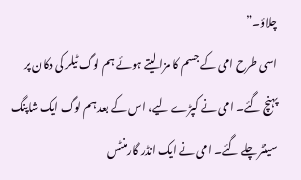چلاؤ۔”
اسی طرح امی کے جسم کا مزا لیتے ہوئے ہم لوگ ٹیلر کی دکان پر پہنچ گئے۔ امی نے کپڑے لیے، اس کے بعد ہم لوگ ایک شاپنگ سینٹر چلے گئے۔ امی نے ایک انڈر گارمنٹس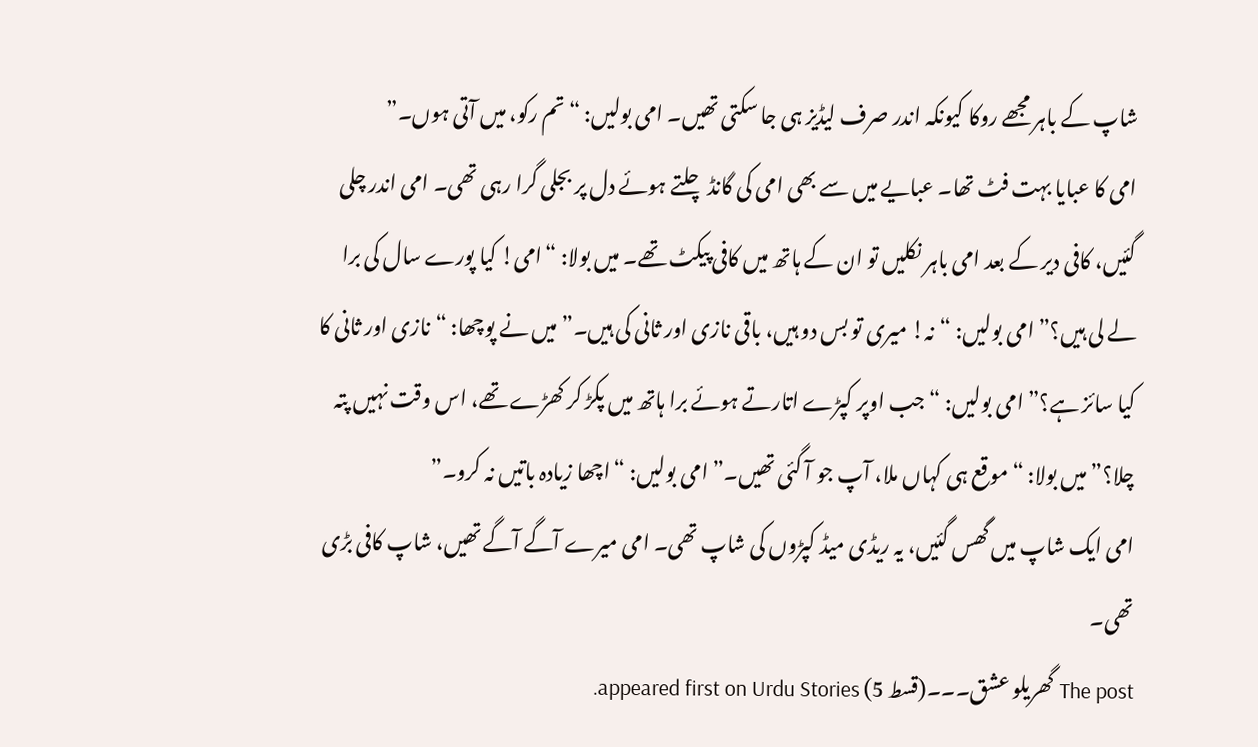شاپ کے باہر مجھے روکا کیونکہ اندر صرف لیڈیز ہی جا سکتی تھیں۔ امی بولیں: “تم رکو، میں آتی ہوں۔”
امی کا عبایا بہت فٹ تھا۔ عبایے میں سے بھی امی کی گانڈ چلتے ہوئے دل پر بجلی گرا رہی تھی۔ امی اندر چلی گئیں، کافی دیر کے بعد امی باہر نکلیں تو ان کے ہاتھ میں کافی پیکٹ تھے۔ میں بولا: “امی! کیا پورے سال کی برا لے لی ہیں؟” امی بولیں: “نہ! میری تو بس دو ہیں، باقی نازی اور ثانی کی ہیں۔” میں نے پوچھا: “نازی اور ثانی کا کیا سائز ہے؟” امی بولیں: “جب اوپر کپڑے اتارتے ہوئے برا ہاتھ میں پکڑ کر کھڑے تھے، اس وقت نہیں پتہ چلا؟” میں بولا: “موقع ہی کہاں ملا، آپ جو آ گئی تھیں۔” امی بولیں: “اچھا زیادہ باتیں نہ کرو۔”
امی ایک شاپ میں گھس گئیں، یہ ریڈی میڈ کپڑوں کی شاپ تھی۔ امی میرے آگے آگے تھیں، شاپ کافی بڑی تھی۔
The post گھریلو عشق۔۔۔(قسط 5) appeared first on Urdu Stories.